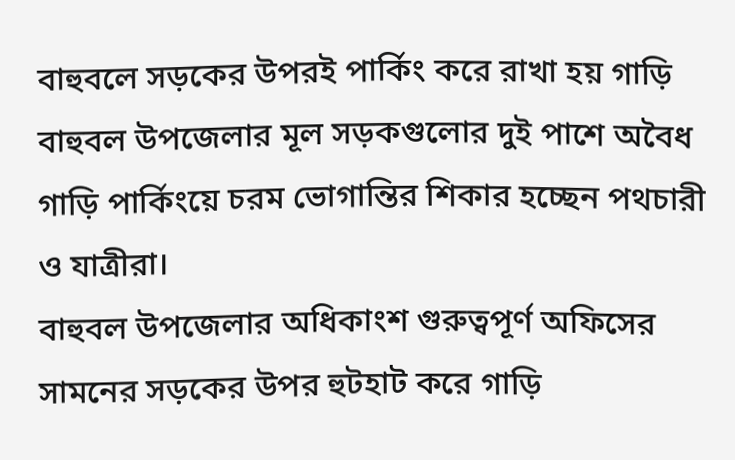বাহুবলে সড়কের উপরই পার্কিং করে রাখা হয় গাড়ি
বাহুবল উপজেলার মূল সড়কগুলোর দুই পাশে অবৈধ গাড়ি পার্কিংয়ে চরম ভোগান্তির শিকার হচ্ছেন পথচারী ও যাত্রীরা।
বাহুবল উপজেলার অধিকাংশ গুরুত্বপূর্ণ অফিসের সামনের সড়কের উপর হুটহাট করে গাড়ি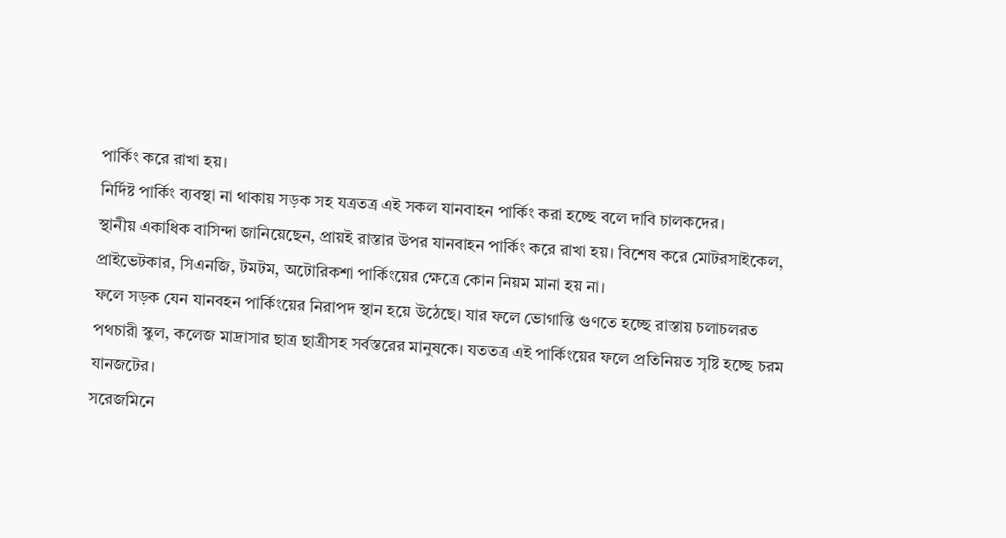পার্কিং করে রাখা হয়।
নির্দিষ্ট পার্কিং ব্যবস্থা না থাকায় সড়ক সহ যত্রতত্র এই সকল যানবাহন পার্কিং করা হচ্ছে বলে দাবি চালকদের।
স্থানীয় একাধিক বাসিন্দা জানিয়েছেন, প্রায়ই রাস্তার উপর যানবাহন পার্কিং করে রাখা হয়। বিশেষ করে মোটরসাইকেল, প্রাইভেটকার, সিএনজি, টমটম, অটোরিকশা পার্কিংয়ের ক্ষেত্রে কোন নিয়ম মানা হয় না।
ফলে সড়ক যেন যানবহন পার্কিংয়ের নিরাপদ স্থান হয়ে উঠেছে। যার ফলে ভোগান্তি গুণতে হচ্ছে রাস্তায় চলাচলরত পথচারী স্কুল, কলেজ মাদ্রাসার ছাত্র ছাত্রীসহ সর্বস্তরের মানুষকে। যততত্র এই পার্কিংয়ের ফলে প্রতিনিয়ত সৃষ্টি হচ্ছে চরম যানজটের।
সরেজমিনে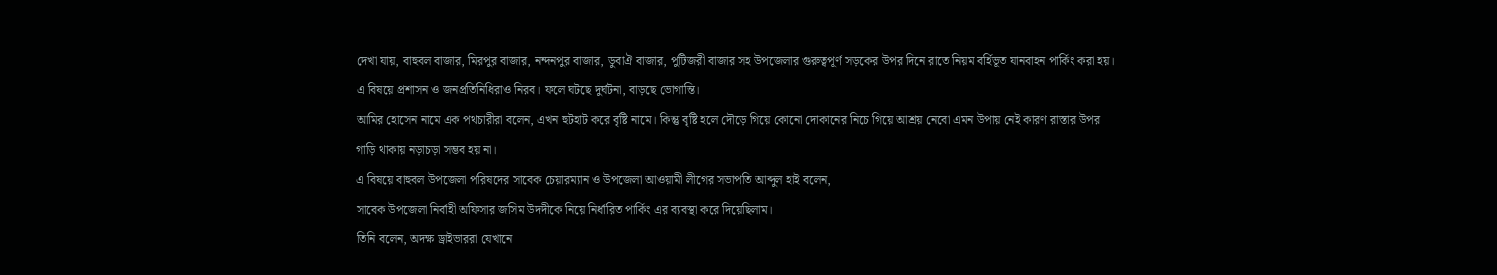দেখা যায়, বাহুবল বাজার, মিরপুর বাজার, নন্দনপুর বাজার, ডুবাঐ বাজার, পুটিজরী বাজার সহ উপজেলার গুরুত্বপূর্ণ সড়কের উপর দিনে রাতে নিয়ম বর্হিভূত যানবাহন পার্কিং করা হয়।
এ বিষয়ে প্রশাসন ও জনপ্রতিনিধিরাও নিরব। ফলে ঘটছে দুর্ঘটনা, বাড়ছে ভোগান্তি।
আমির হোসেন নামে এক পথচারীরা বলেন, এখন হুটহাট করে বৃষ্টি নামে। কিন্তু বৃষ্টি হলে দৌড়ে গিয়ে কোনো দোকানের নিচে গিয়ে আশ্রয় নেবো এমন উপায় নেই কারণ রাস্তার উপর গাড়ি থাকায় নড়াচড়া সম্ভব হয় না।
এ বিষয়ে বাহুবল উপজেলা পরিষদের সাবেক চেয়ারম্যান ও উপজেলা আওয়ামী লীগের সভাপতি আব্দুল হাই বলেন,
সাবেক উপজেলা নির্বাহী অফিসার জসিম উদদীকে নিয়ে নির্ধারিত পার্কিং এর ব্যবস্থা করে দিয়েছিলাম।
তিনি বলেন, অদক্ষ ড্রাইভাররা যেখানে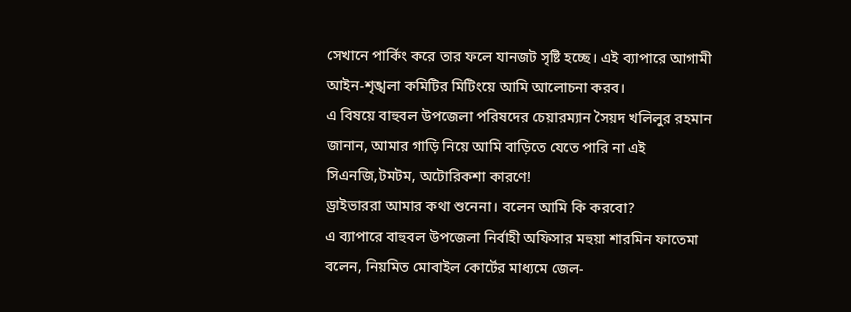সেখানে পার্কিং করে তার ফলে যানজট সৃষ্টি হচ্ছে। এই ব্যাপারে আগামী আইন-শৃঙ্খলা কমিটির মিটিংয়ে আমি আলোচনা করব।
এ বিষয়ে বাহুবল উপজেলা পরিষদের চেয়ারম্যান সৈয়দ খলিলুর রহমান জানান, আমার গাড়ি নিয়ে আমি বাড়িতে যেতে পারি না এই সিএনজি,টমটম, অটোরিকশা কারণে!
ড্রাইভাররা আমার কথা শুনেনা। বলেন আমি কি করবো?
এ ব্যাপারে বাহুবল উপজেলা নির্বাহী অফিসার মহুয়া শারমিন ফাতেমা বলেন, নিয়মিত মোবাইল কোর্টের মাধ্যমে জেল-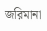জরিমানা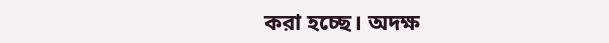করা হচ্ছে। অদক্ষ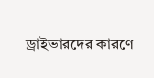ড্রাইভারদের কারণে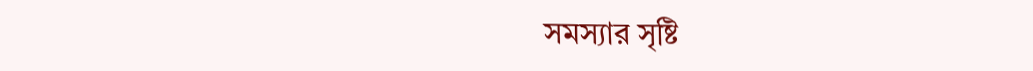সমস্যার সৃষ্টি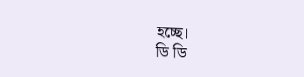হচ্ছে।
ডি ডি